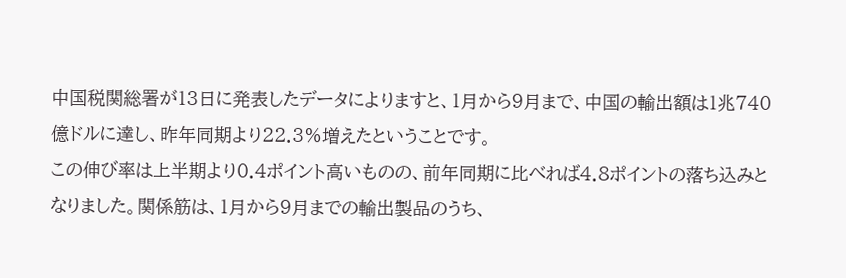中国税関総署が13日に発表したデータによりますと、1月から9月まで、中国の輸出額は1兆740億ドルに達し、昨年同期より22.3%増えたということです。
この伸び率は上半期より0.4ポイント高いものの、前年同期に比べれば4.8ポイントの落ち込みとなりました。関係筋は、1月から9月までの輸出製品のうち、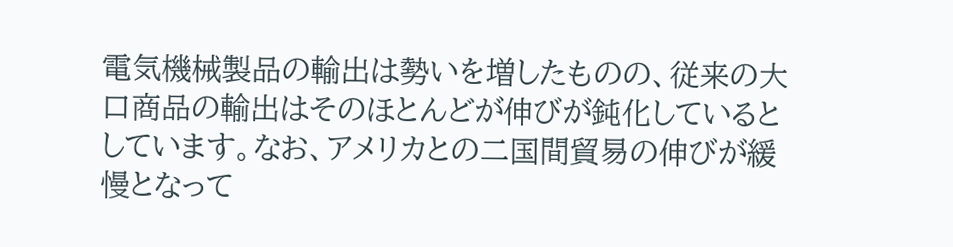電気機械製品の輸出は勢いを増したものの、従来の大口商品の輸出はそのほとんどが伸びが鈍化しているとしています。なお、アメリカとの二国間貿易の伸びが緩慢となって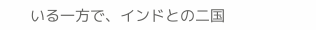いる一方で、インドとの二国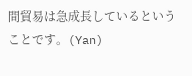間貿易は急成長しているということです。(Yan)